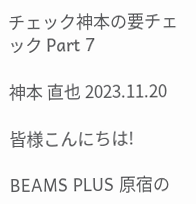チェック神本の要チェック Part 7

神本 直也 2023.11.20

皆様こんにちは!

BEAMS PLUS 原宿の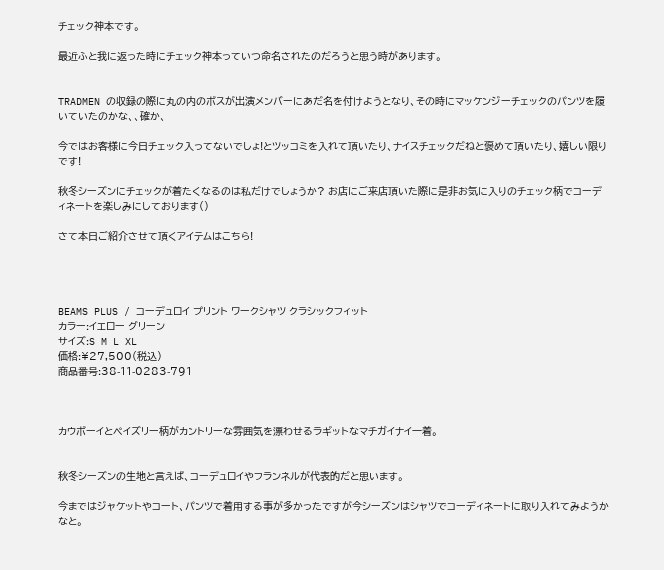チェック神本です。

最近ふと我に返った時にチェック神本っていつ命名されたのだろうと思う時があります。


TRADMEN の収録の際に丸の内のボスが出演メンバーにあだ名を付けようとなり、その時にマッケンジーチェックのパンツを履いていたのかな、、確か、

今ではお客様に今日チェック入ってないでしょ!とツッコミを入れて頂いたり、ナイスチェックだねと褒めて頂いたり、嬉しい限りです!

秋冬シーズンにチェックが着たくなるのは私だけでしょうか? お店にご来店頂いた際に是非お気に入りのチェック柄でコーディネートを楽しみにしております()

さて本日ご紹介させて頂くアイテムはこちら!




BEAMS PLUS / コーデュロイ プリント ワークシャツ クラシックフィット
カラー:イエロー グリーン
サイズ:S M L XL
価格:¥27,500(税込)
商品番号:38-11-0283-791



カウボーイとペイズリー柄がカントリーな雰囲気を漂わせるラギットなマチガイナイ一着。


秋冬シーズンの生地と言えば、コーデュロイやフランネルが代表的だと思います。

今まではジャケットやコート、パンツで着用する事が多かったですが今シーズンはシャツでコーディネートに取り入れてみようかなと。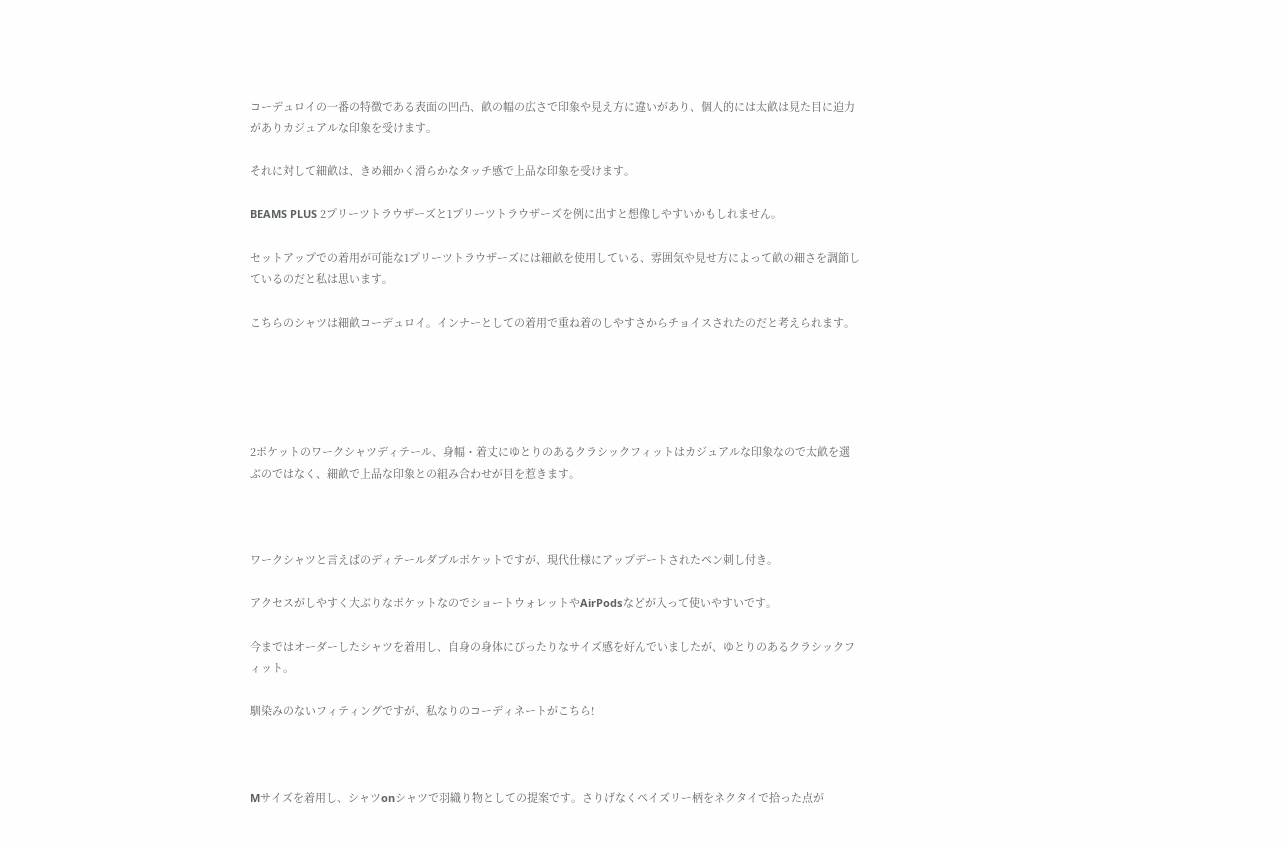コーデュロイの一番の特徴である表面の凹凸、畝の幅の広さで印象や見え方に違いがあり、個人的には太畝は見た目に迫力がありカジュアルな印象を受けます。

それに対して細畝は、きめ細かく滑らかなタッチ感で上品な印象を受けます。

BEAMS PLUS 2プリーツトラウザーズと1プリーツトラウザーズを例に出すと想像しやすいかもしれません。

セットアップでの着用が可能な1プリーツトラウザーズには細畝を使用している、雰囲気や見せ方によって畝の細さを調節しているのだと私は思います。

こちらのシャツは細畝コーデュロイ。インナーとしての着用で重ね着のしやすさからチョイスされたのだと考えられます。





2ポケットのワークシャツディテール、身幅・着丈にゆとりのあるクラシックフィットはカジュアルな印象なので太畝を選ぶのではなく、細畝で上品な印象との組み合わせが目を惹きます。



ワークシャツと言えばのディテールダブルポケットですが、現代仕様にアップデートされたペン刺し付き。

アクセスがしやすく大ぶりなポケットなのでショートウォレットやAirPodsなどが入って使いやすいです。

今まではオーダーしたシャツを着用し、自身の身体にぴったりなサイズ感を好んでいましたが、ゆとりのあるクラシックフィット。

馴染みのないフィティングですが、私なりのコーディネートがこちら!



Mサイズを着用し、シャツonシャツで羽織り物としての提案です。さりげなくペイズリー柄をネクタイで拾った点が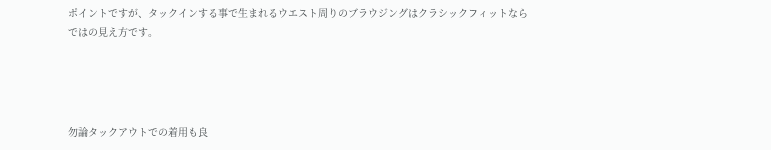ポイントですが、タックインする事で生まれるウエスト周りのブラウジングはクラシックフィットならではの見え方です。




勿論タックアウトでの着用も良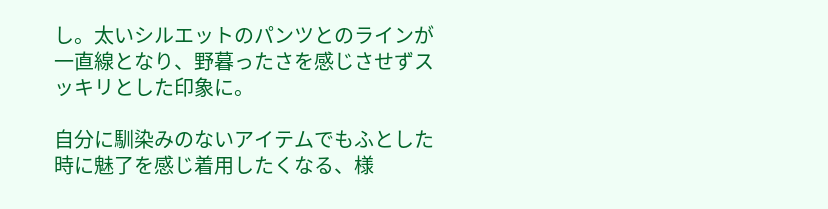し。太いシルエットのパンツとのラインが一直線となり、野暮ったさを感じさせずスッキリとした印象に。

自分に馴染みのないアイテムでもふとした時に魅了を感じ着用したくなる、様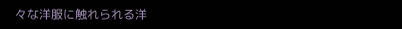々な洋服に触れられる洋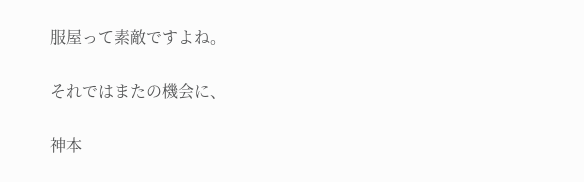服屋って素敵ですよね。

それではまたの機会に、

神本